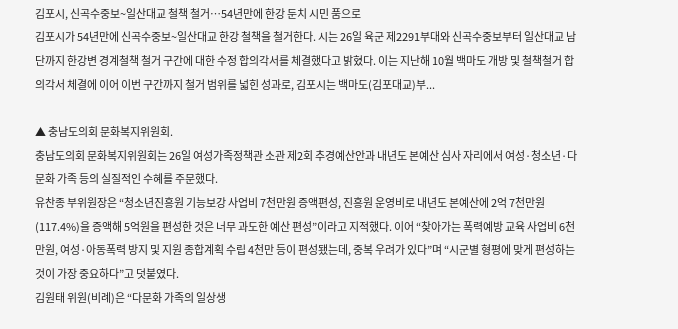김포시, 신곡수중보~일산대교 철책 철거…54년만에 한강 둔치 시민 품으로
김포시가 54년만에 신곡수중보~일산대교 한강 철책을 철거한다. 시는 26일 육군 제2291부대와 신곡수중보부터 일산대교 남단까지 한강변 경계철책 철거 구간에 대한 수정 합의각서를 체결했다고 밝혔다. 이는 지난해 10월 백마도 개방 및 철책철거 합의각서 체결에 이어 이번 구간까지 철거 범위를 넓힌 성과로, 김포시는 백마도(김포대교)부...

▲ 충남도의회 문화복지위원회.
충남도의회 문화복지위원회는 26일 여성가족정책관 소관 제2회 추경예산안과 내년도 본예산 심사 자리에서 여성·청소년·다문화 가족 등의 실질적인 수혜를 주문했다.
유찬종 부위원장은 “청소년진흥원 기능보강 사업비 7천만원 증액편성, 진흥원 운영비로 내년도 본예산에 2억 7천만원(117.4%)을 증액해 5억원을 편성한 것은 너무 과도한 예산 편성”이라고 지적했다. 이어 “찾아가는 폭력예방 교육 사업비 6천만원, 여성·아동폭력 방지 및 지원 종합계획 수립 4천만 등이 편성됐는데, 중복 우려가 있다”며 “시군별 형평에 맞게 편성하는 것이 가장 중요하다”고 덧붙였다.
김원태 위원(비례)은 “다문화 가족의 일상생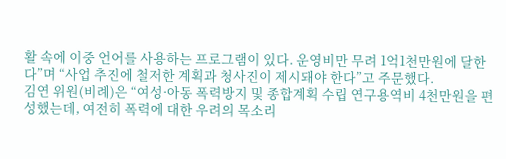활 속에 이중 언어를 사용하는 프로그램이 있다. 운영비만 무려 1억1천만원에 달한다”며 “사업 추진에 철저한 계획과 청사진이 제시돼야 한다”고 주문했다.
김연 위원(비례)은 “여성·아동 폭력방지 및 종합계획 수립 연구용역비 4천만원을 편성했는데, 여전히 폭력에 대한 우려의 목소리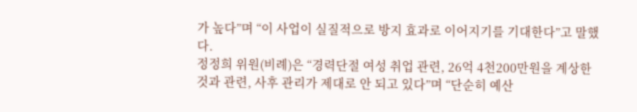가 높다”며 “이 사업이 실질적으로 방지 효과로 이어지기를 기대한다”고 말했다.
정정희 위원(비례)은 “경력단절 여성 취업 관련, 26억 4천200만원을 계상한 것과 관련, 사후 관리가 제대로 안 되고 있다”며 “단순히 예산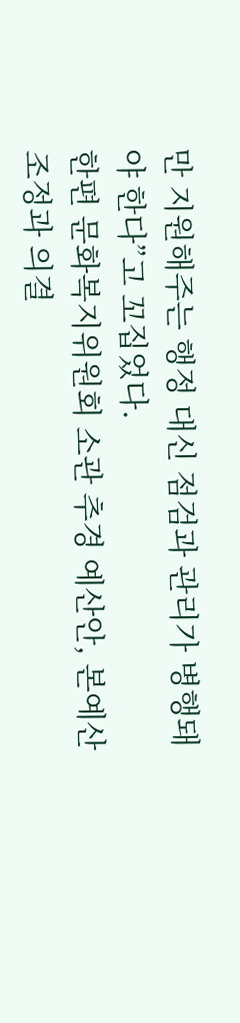만 지원해주는 행정 대신 점검과 관리가 병행돼야 한다”고 꼬집었다.
한편 문화복지위원회 소관 추경 예산안, 본예산 조정과 의결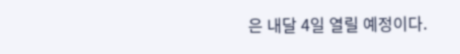은 내달 4일 열릴 예정이다.